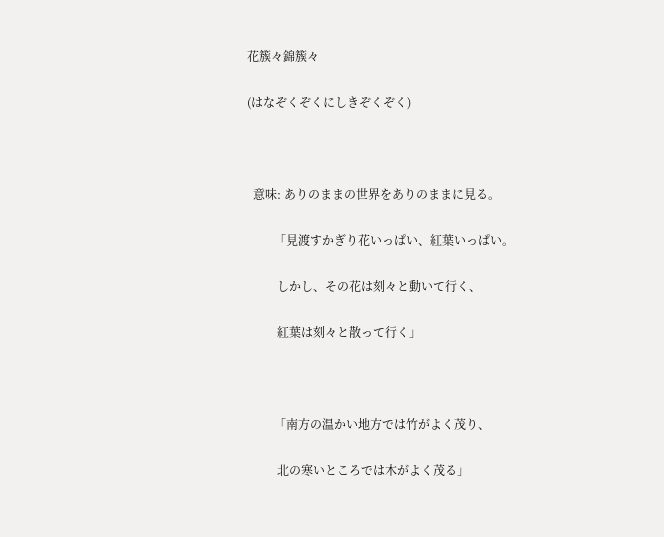花簇々錦簇々

(はなぞくぞくにしきぞくぞく)



  意味: ありのままの世界をありのままに見る。

         「見渡すかぎり花いっぱい、紅葉いっぱい。

          しかし、その花は刻々と動いて行く、

          紅葉は刻々と散って行く」



         「南方の温かい地方では竹がよく茂り、

          北の寒いところでは木がよく茂る」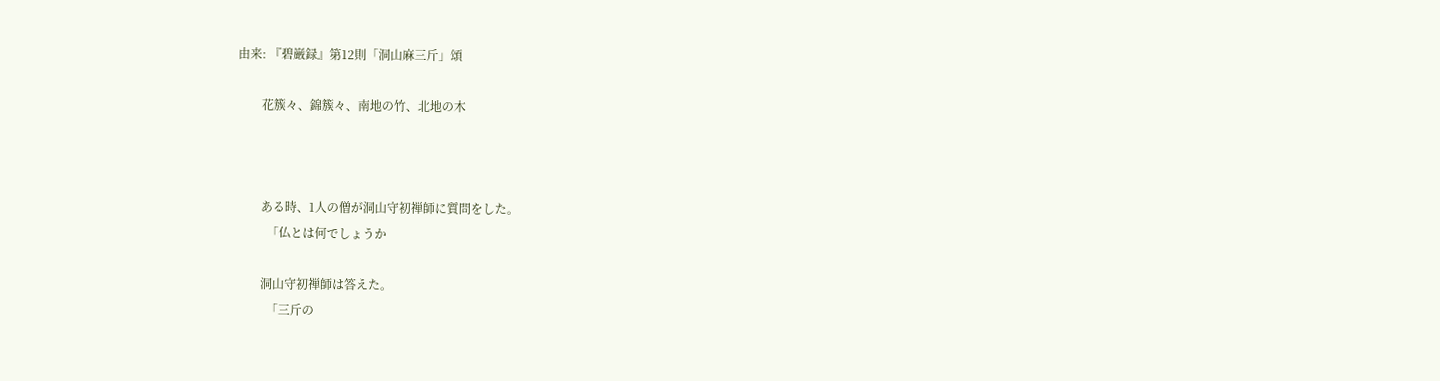由来: 『碧巌録』第12則「洞山麻三斤」頌

        花簇々、錦簇々、南地の竹、北地の木



        ある時、1人の僧が洞山守初禅師に質問をした。
          「仏とは何でしょうか

        洞山守初禅師は答えた。
          「三斤の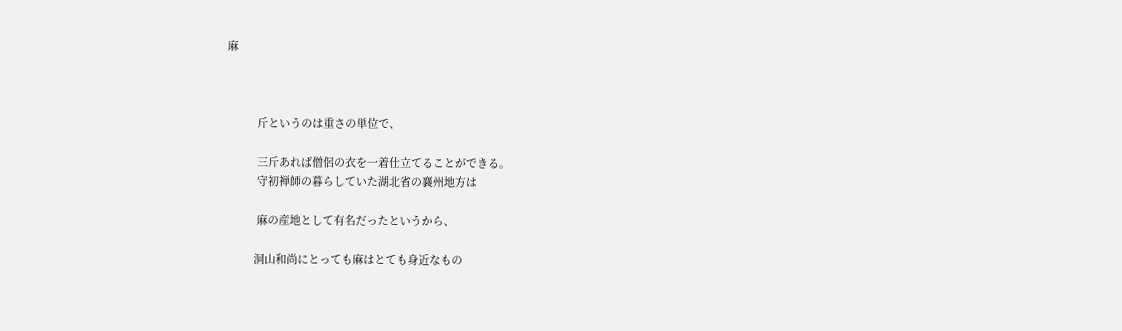麻



          斤というのは重さの単位で、

          三斤あれば僧侶の衣を一着仕立てることができる。
          守初禅師の暮らしていた湖北省の襄州地方は

          麻の産地として有名だったというから、

         洞山和尚にとっても麻はとても身近なもの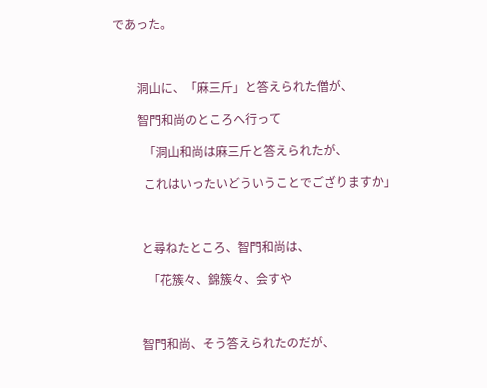であった。



        洞山に、「麻三斤」と答えられた僧が、

        智門和尚のところへ行って

          「洞山和尚は麻三斤と答えられたが、

          これはいったいどういうことでござりますか」



         と尋ねたところ、智門和尚は、

           「花簇々、錦簇々、会すや



         智門和尚、そう答えられたのだが、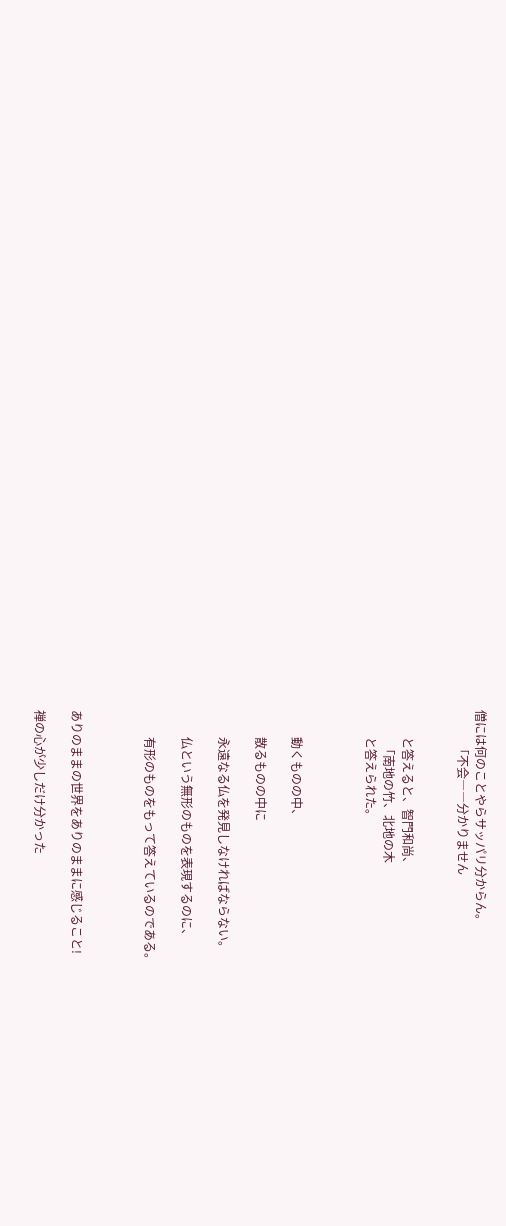僧には何のことやらサッパリ分からん。
           「不会――分かりません


         と答えると、智門和尚、
           「南地の竹、北地の木
         と答えられた。



         動くものの中、

         散るものの中に

         永遠なる仏を発見しなければならない。

         仏という無形のものを表現するのに、

         有形のものをもって答えているのである。



ありのままの世界をありのままに感じること!

禅の心が少しだけ分かった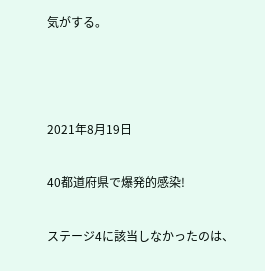気がする。



2021年8月19日

40都道府県で爆発的感染!

ステージ4に該当しなかったのは、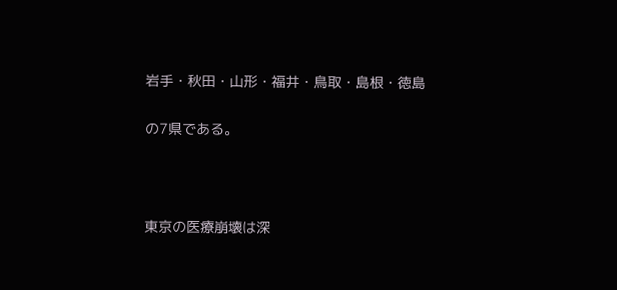岩手・秋田・山形・福井・鳥取・島根・徳島

の7県である。



東京の医療崩壊は深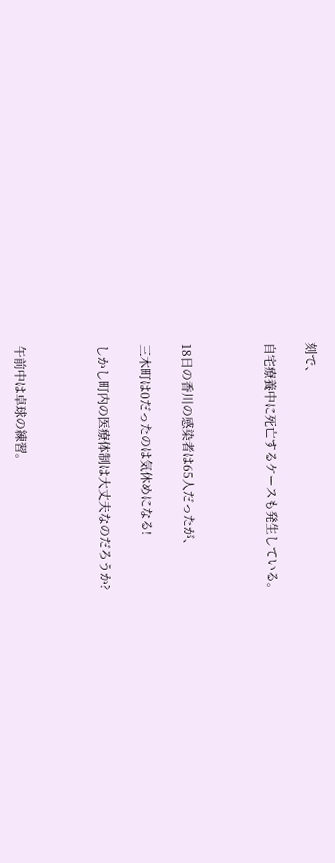刻で、

自宅療養中に死亡するケースも発生している。



18日の香川の感染者は65人だったが、

三木町は0だったのは気休めになる!

しかし町内の医療体制は大丈夫なのだろうか?



午前中は卓球の練習。